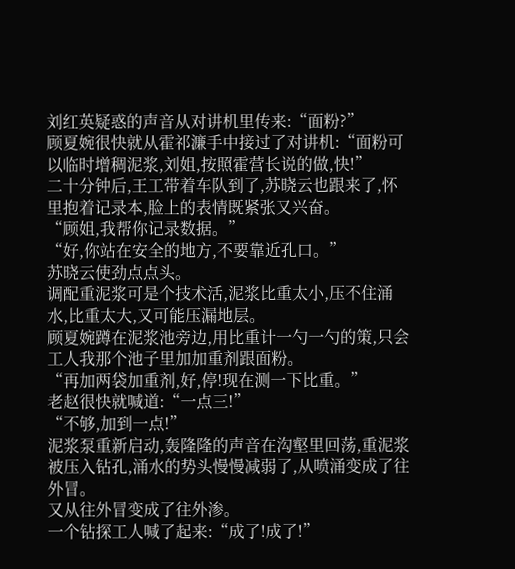刘红英疑惑的声音从对讲机里传来:“面粉?”
顾夏婉很快就从霍祁濂手中接过了对讲机:“面粉可以临时增稠泥浆,刘姐,按照霍营长说的做,快!”
二十分钟后,王工带着车队到了,苏晓云也跟来了,怀里抱着记录本,脸上的表情既紧张又兴奋。
“顾姐,我帮你记录数据。”
“好,你站在安全的地方,不要靠近孔口。”
苏晓云使劲点点头。
调配重泥浆可是个技术活,泥浆比重太小,压不住涌水,比重太大,又可能压漏地层。
顾夏婉蹲在泥浆池旁边,用比重计一勺一勺的策,只会工人我那个池子里加加重剂跟面粉。
“再加两袋加重剂,好,停!现在测一下比重。”
老赵很快就喊道:“一点三!”
“不够,加到一点!”
泥浆泵重新启动,轰隆隆的声音在沟壑里回荡,重泥浆被压入钻孔,涌水的势头慢慢减弱了,从喷涌变成了往外冒。
又从往外冒变成了往外渗。
一个钻探工人喊了起来:“成了!成了!”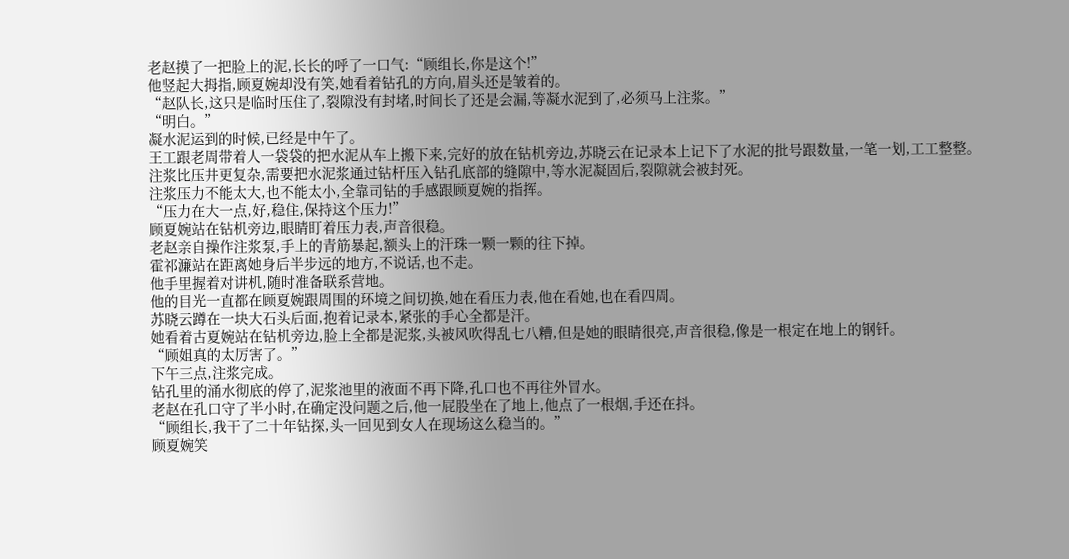老赵摸了一把脸上的泥,长长的呼了一口气:“顾组长,你是这个!”
他竖起大拇指,顾夏婉却没有笑,她看着钻孔的方向,眉头还是皱着的。
“赵队长,这只是临时压住了,裂隙没有封堵,时间长了还是会漏,等凝水泥到了,必须马上注浆。”
“明白。”
凝水泥运到的时候,已经是中午了。
王工跟老周带着人一袋袋的把水泥从车上搬下来,完好的放在钻机旁边,苏晓云在记录本上记下了水泥的批号跟数量,一笔一划,工工整整。
注浆比压井更复杂,需要把水泥浆通过钻杆压入钻孔底部的缝隙中,等水泥凝固后,裂隙就会被封死。
注浆压力不能太大,也不能太小,全靠司钻的手感跟顾夏婉的指挥。
“压力在大一点,好,稳住,保持这个压力!”
顾夏婉站在钻机旁边,眼睛盯着压力表,声音很稳。
老赵亲自操作注浆泵,手上的青筋暴起,额头上的汗珠一颗一颗的往下掉。
霍祁濂站在距离她身后半步远的地方,不说话,也不走。
他手里握着对讲机,随时准备联系营地。
他的目光一直都在顾夏婉跟周围的环境之间切换,她在看压力表,他在看她,也在看四周。
苏晓云蹲在一块大石头后面,抱着记录本,紧张的手心全都是汗。
她看着古夏婉站在钻机旁边,脸上全都是泥浆,头被风吹得乱七八糟,但是她的眼睛很亮,声音很稳,像是一根定在地上的钢钎。
“顾姐真的太厉害了。”
下午三点,注浆完成。
钻孔里的涌水彻底的停了,泥浆池里的液面不再下降,孔口也不再往外冒水。
老赵在孔口守了半小时,在确定没问题之后,他一屁股坐在了地上,他点了一根烟,手还在抖。
“顾组长,我干了二十年钻探,头一回见到女人在现场这么稳当的。”
顾夏婉笑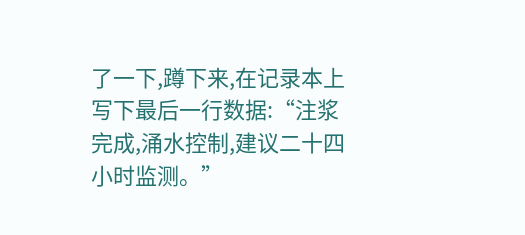了一下,蹲下来,在记录本上写下最后一行数据:“注浆完成,涌水控制,建议二十四小时监测。”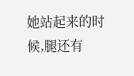她站起来的时候,腿还有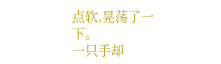点软,晃荡了一下。
一只手却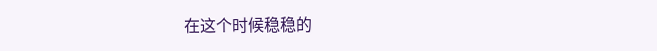在这个时候稳稳的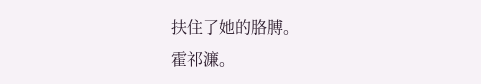扶住了她的胳膊。
霍祁濂。